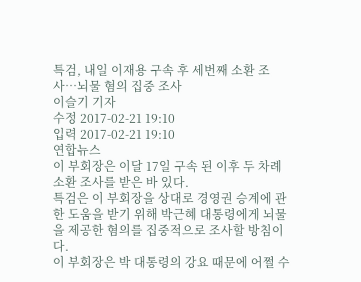특검, 내일 이재용 구속 후 세번째 소환 조사…뇌물 혐의 집중 조사
이슬기 기자
수정 2017-02-21 19:10
입력 2017-02-21 19:10
연합뉴스
이 부회장은 이달 17일 구속 된 이후 두 차례 소환 조사를 받은 바 있다.
특검은 이 부회장을 상대로 경영권 승계에 관한 도움을 받기 위해 박근혜 대통령에게 뇌물을 제공한 혐의를 집중적으로 조사할 방침이다.
이 부회장은 박 대통령의 강요 때문에 어쩔 수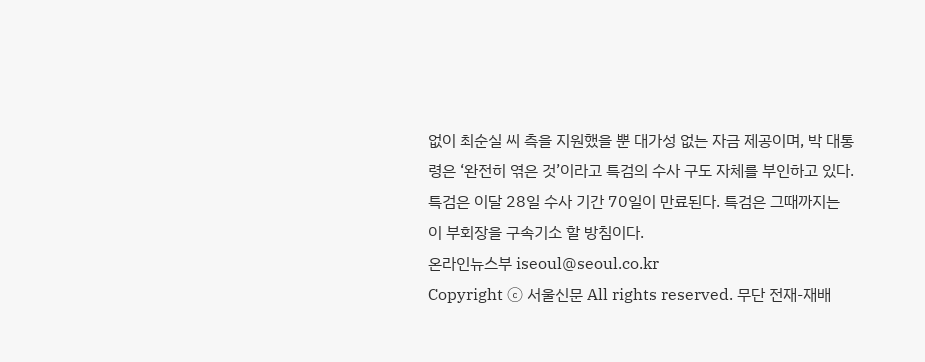없이 최순실 씨 측을 지원했을 뿐 대가성 없는 자금 제공이며, 박 대통령은 ‘완전히 엮은 것’이라고 특검의 수사 구도 자체를 부인하고 있다.
특검은 이달 28일 수사 기간 70일이 만료된다. 특검은 그때까지는 이 부회장을 구속기소 할 방침이다.
온라인뉴스부 iseoul@seoul.co.kr
Copyright ⓒ 서울신문 All rights reserved. 무단 전재-재배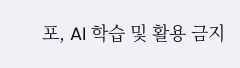포, AI 학습 및 활용 금지